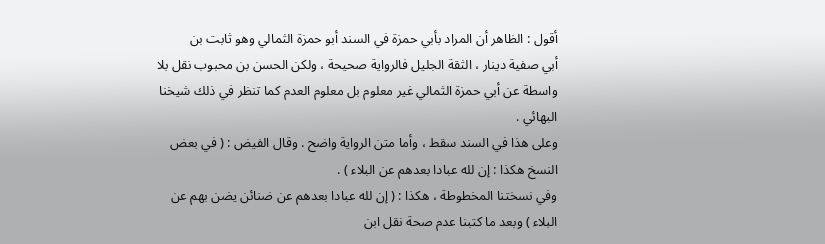أقول : الظاهر أن المراد بأبي حمزة في السند أبو حمزة الثمالي وهو ثابت بن
أبي صفية دينار ، الثقة الجليل فالرواية صحيحة ، ولكن الحسن بن محبوب نقل بلا
واسطة عن أبي حمزة الثمالي غير معلوم بل معلوم العدم كما تنظر في ذلك شيخنا
البهائي .
وعلى هذا في السند سقط ، وأما متن الرواية واضح . وقال الفيض : ( في بعض
النسخ هكذا : إن لله عبادا بعدهم عن البلاء ) .
وفي نسختنا المخطوطة ، هكذا : ( إن لله عبادا بعدهم عن ضنائن يضن بهم عن
البلاء ) وبعد ما كتبنا عدم صحة نقل ابن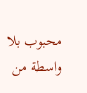محبوب بلا واسطة من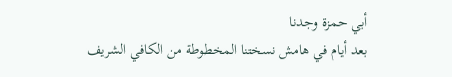أبي حمزة وجدنا
بعد أيام في هامش نسختنا المخطوطة من الكافي الشريف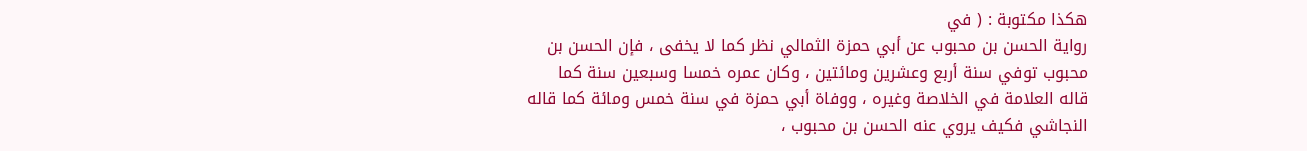هكذا مكتوبة : ( في
رواية الحسن بن محبوب عن أبي حمزة الثمالي نظر كما لا يخفى ، فإن الحسن بن
محبوب توفي سنة أربع وعشرين ومائتين ، وكان عمره خمسا وسبعين سنة كما
قاله العلامة في الخلاصة وغيره ، ووفاة أبي حمزة في سنة خمس ومائة كما قاله
النجاشي فكيف يروي عنه الحسن بن محبوب ،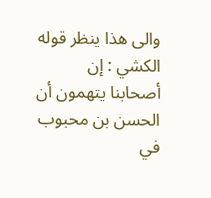والى هذا ينظر قوله الكشي : إن
أصحابنا يتهمون أن الحسن بن محبوب في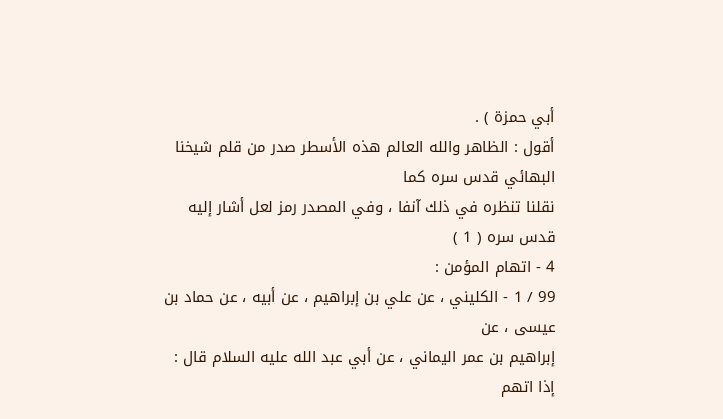أبي حمزة ) .
أقول : الظاهر والله العالم هذه الأسطر صدر من قلم شيخنا البهائي قدس سره كما
نقلنا تنظره في ذلك آنفا ، وفي المصدر رمز لعل أشار إليه قدس سره ( 1 )
4 - اتهام المؤمن :
99 / 1 - الكليني ، عن علي بن إبراهيم ، عن أبيه ، عن حماد بن عيسى ، عن
إبراهيم بن عمر اليماني ، عن أبي عبد الله عليه السلام قال : إذا اتهم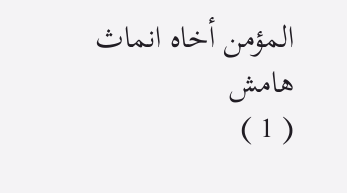المؤمن أخاه انماث
هامش
( 1 )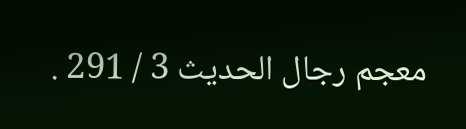معجم رجال الحديث 3 / 291 .